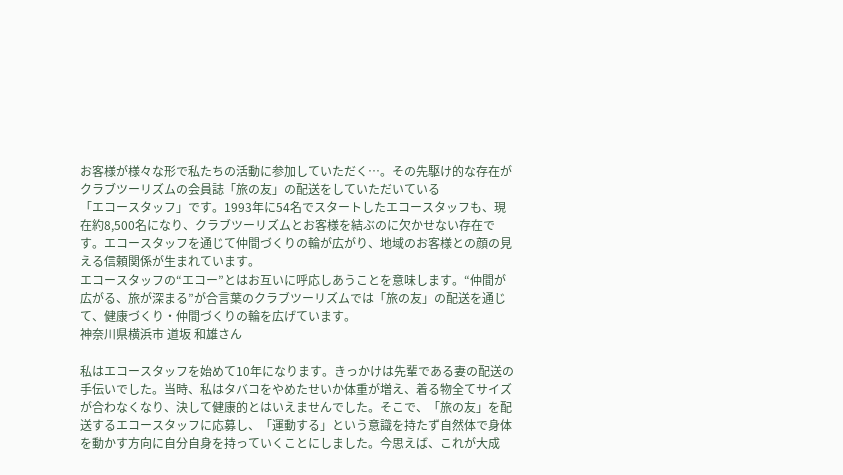お客様が様々な形で私たちの活動に参加していただく…。その先駆け的な存在がクラブツーリズムの会員誌「旅の友」の配送をしていただいている
「エコースタッフ」です。1993年に54名でスタートしたエコースタッフも、現在約8,500名になり、クラブツーリズムとお客様を結ぶのに欠かせない存在です。エコースタッフを通じて仲間づくりの輪が広がり、地域のお客様との顔の見える信頼関係が生まれています。
エコースタッフの“エコー”とはお互いに呼応しあうことを意味します。“仲間が広がる、旅が深まる”が合言葉のクラブツーリズムでは「旅の友」の配送を通じて、健康づくり・仲間づくりの輪を広げています。
神奈川県横浜市 道坂 和雄さん

私はエコースタッフを始めて10年になります。きっかけは先輩である妻の配送の手伝いでした。当時、私はタバコをやめたせいか体重が増え、着る物全てサイズが合わなくなり、決して健康的とはいえませんでした。そこで、「旅の友」を配送するエコースタッフに応募し、「運動する」という意識を持たず自然体で身体を動かす方向に自分自身を持っていくことにしました。今思えば、これが大成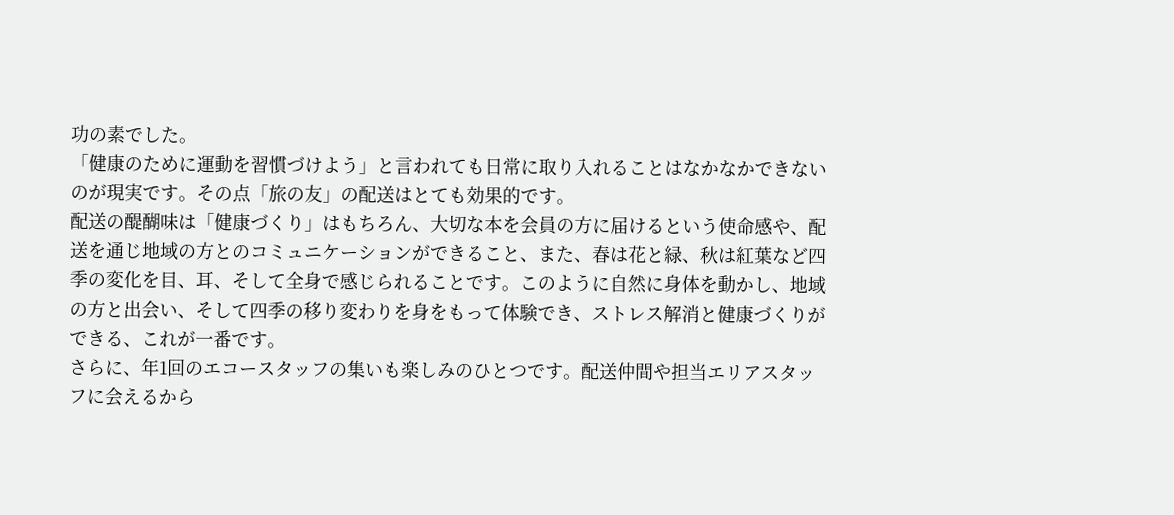功の素でした。
「健康のために運動を習慣づけよう」と言われても日常に取り入れることはなかなかできないのが現実です。その点「旅の友」の配送はとても効果的です。
配送の醍醐味は「健康づくり」はもちろん、大切な本を会員の方に届けるという使命感や、配送を通じ地域の方とのコミュニケーションができること、また、春は花と緑、秋は紅葉など四季の変化を目、耳、そして全身で感じられることです。このように自然に身体を動かし、地域の方と出会い、そして四季の移り変わりを身をもって体験でき、ストレス解消と健康づくりができる、これが一番です。
さらに、年1回のエコースタッフの集いも楽しみのひとつです。配送仲間や担当エリアスタッフに会えるから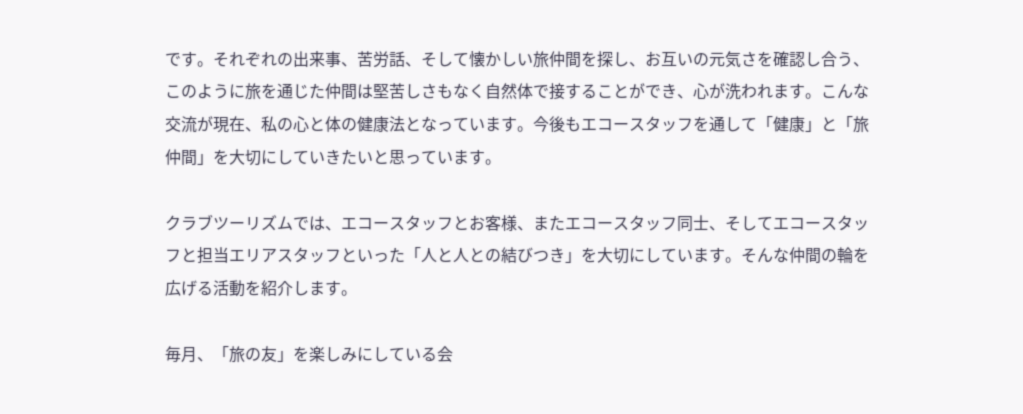です。それぞれの出来事、苦労話、そして懐かしい旅仲間を探し、お互いの元気さを確認し合う、このように旅を通じた仲間は堅苦しさもなく自然体で接することができ、心が洗われます。こんな交流が現在、私の心と体の健康法となっています。今後もエコースタッフを通して「健康」と「旅仲間」を大切にしていきたいと思っています。

クラブツーリズムでは、エコースタッフとお客様、またエコースタッフ同士、そしてエコースタッフと担当エリアスタッフといった「人と人との結びつき」を大切にしています。そんな仲間の輪を広げる活動を紹介します。

毎月、「旅の友」を楽しみにしている会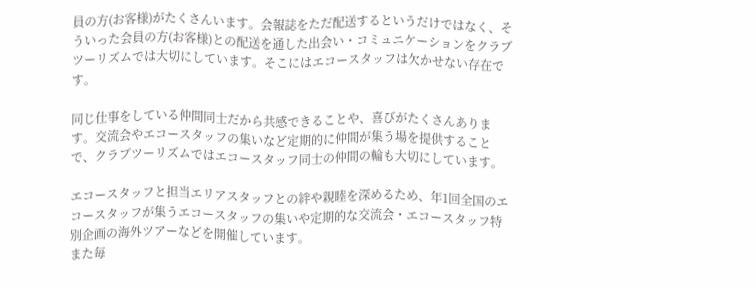員の方(お客様)がたくさんいます。会報誌をただ配送するというだけではなく、そういった会員の方(お客様)との配送を通した出会い・コミュニケーションをクラブツーリズムでは大切にしています。そこにはエコースタッフは欠かせない存在です。

同じ仕事をしている仲間同士だから共感できることや、喜びがたくさんあります。交流会やエコースタッフの集いなど定期的に仲間が集う場を提供することで、クラブツーリズムではエコースタッフ同士の仲間の輪も大切にしています。

エコースタッフと担当エリアスタッフとの絆や親睦を深めるため、年1回全国のエコースタッフが集うエコースタッフの集いや定期的な交流会・エコースタッフ特別企画の海外ツアーなどを開催しています。
また毎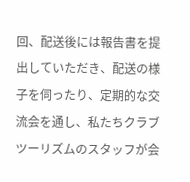回、配送後には報告書を提出していただき、配送の様子を伺ったり、定期的な交流会を通し、私たちクラブツーリズムのスタッフが会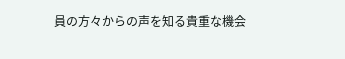員の方々からの声を知る貴重な機会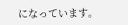になっています。